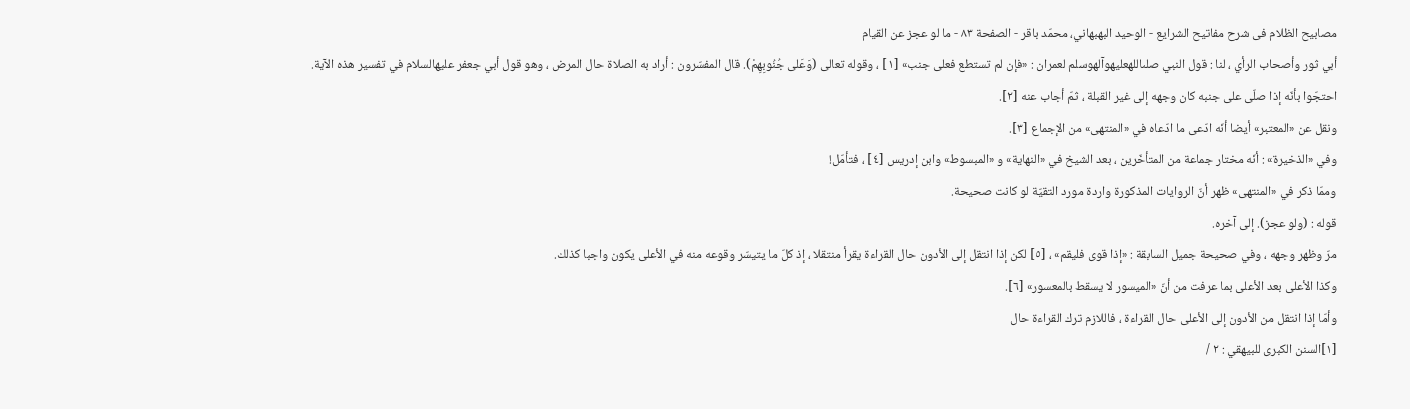مصابيح الظلام فی شرح مفاتیح الشرایع - الوحيد البهبهاني، محمّد باقر - الصفحة ٨٣ - ما لو عجز عن القيام
أبي ثور وأصحاب الرأي ، لنا : قول النبي صلىاللهعليهوآلهوسلم لعمران : «فإن لم تستطع فعلى جنب» [١] ، وقوله تعالى (وَعَلى جُنُوبِهِمْ). قال المفسّرون : أراد به الصلاة حال المرض ، وهو قول أبي جعفر عليهالسلام في تفسير هذه الآية.
احتجّوا بأنّه إذا صلّى على جنبه كان وجهه إلى غير القبلة ، ثمّ أجاب عنه [٢].
ونقل عن «المعتبر» أيضا أنّه ادّعى ما ادّعاه في «المنتهى» من الإجماع [٣].
وفي «الذخيرة» : أنّه مختار جماعة من المتأخّرين ، بعد الشيخ في «النهاية» و «المبسوط» وابن إدريس [٤] ، فتأمّل!
وممّا ذكر في «المنتهى» ظهر أنّ الروايات المذكورة واردة مورد التقيّة لو كانت صحيحة.
قوله : (ولو عجز). إلى آخره.
مرّ وظهر وجهه ، وفي صحيحة جميل السابقة : «إذا قوى فليقم» ، [٥] لكن إذا انتقل إلى الأدون حال القراءة يقرأ منتقلا ، إذ كلّ ما يتيسّر وقوعه منه في الأعلى يكون واجبا كذلك.
وكذا الأعلى بعد الأعلى بما عرفت من أنّ «الميسور لا يسقط بالمعسور» [٦].
وأمّا إذا انتقل من الأدون إلى الأعلى حال القراءة ، فاللازم ترك القراءة حال
[١]السنن الكبرى للبيهقي : ٢ /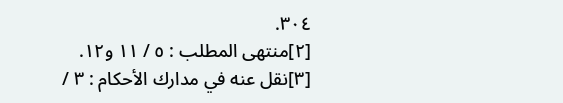٣٠٤.
[٢]منتهى المطلب : ٥ / ١١ و١٢.
[٣]نقل عنه في مدارك الأحكام : ٣ /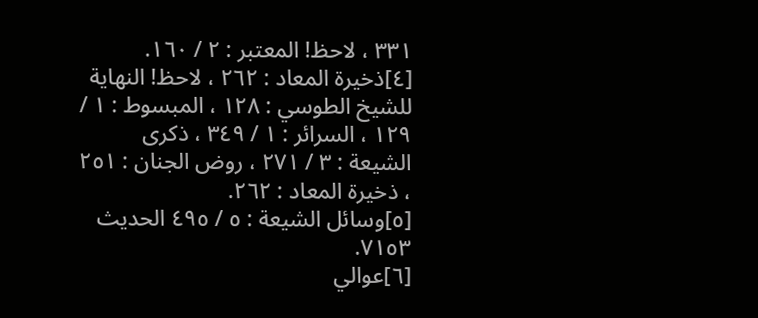٣٣١ ، لاحظ! المعتبر : ٢ / ١٦٠.
[٤]ذخيرة المعاد : ٢٦٢ ، لاحظ! النهاية للشيخ الطوسي : ١٢٨ ، المبسوط : ١ / ١٢٩ ، السرائر : ١ / ٣٤٩ ، ذكرى الشيعة : ٣ / ٢٧١ ، روض الجنان : ٢٥١ ، ذخيرة المعاد : ٢٦٢.
[٥]وسائل الشيعة : ٥ / ٤٩٥ الحديث ٧١٥٣.
[٦]عوالي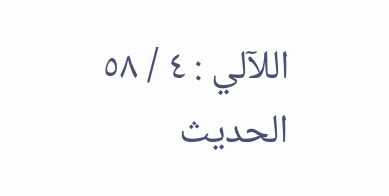اللآلي : ٤ / ٥٨ الحديث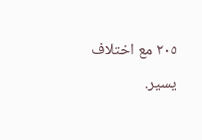٢٠٥ مع اختلاف يسير.